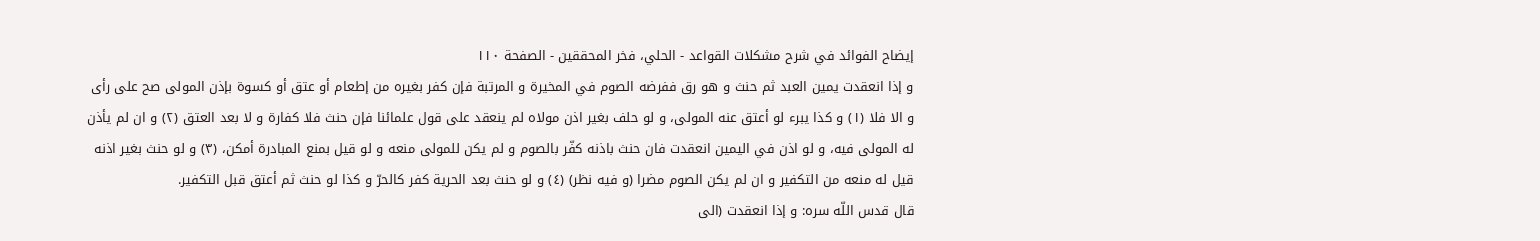إيضاح الفوائد في شرح مشكلات القواعد - الحلي، فخر المحققين - الصفحة ١١٠
و إذا انعقدت يمين العبد ثم حنث و هو رق ففرضه الصوم في المخيرة و المرتبة فإن كفر بغيره من إطعام أو عتق أو كسوة بإذن المولى صح على رأى و الا فلا (١) و كذا يبرء لو أعتق عنه المولى، و لو حلف بغير اذن مولاه لم ينعقد على قول علمائنا فإن حنث فلا كفارة و لا بعد العتق (٢) و ان لم يأذن له المولى فيه، و لو اذن في اليمين انعقدت فان حنث باذنه كفّر بالصوم و لم يكن للمولى منعه و لو قيل بمنع المبادرة أمكن، (٣) و لو حنث بغير اذنه قيل له منعه من التكفير و ان لم يكن الصوم مضرا (و فيه نظر) (٤) و لو حنث بعد الحرية كفر كالحرّ و كذا لو حنث ثم أعتق قبل التكفير.
قال قدس اللّه سره: و إذا انعقدت (الى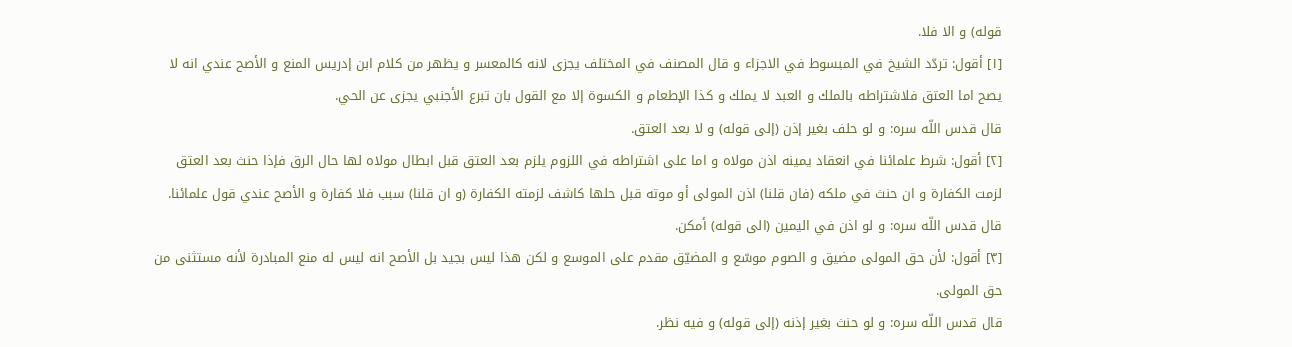قوله) و الا فلا.
[١] أقول: تردّد الشيخ في المبسوط في الاجزاء و قال المصنف في المختلف يجزى لانه كالمعسر و يظهر من كلام ابن إدريس المنع و الأصح عندي انه لا يصح اما العتق فلاشتراطه بالملك و العبد لا يملك و كذا الإطعام و الكسوة إلا مع القول بان تبرع الأجنبي يجزى عن الحي.
قال قدس اللّه سره: و لو حلف بغير إذن (إلى قوله) و لا بعد العتق.
[٢] أقول: شرط علمائنا في انعقاد يمينه اذن مولاه و اما على اشتراطه في اللزوم يلزم بعد العتق قبل ابطال مولاه لها حال الرق فإذا حنث بعد العتق لزمت الكفارة و ان حنث في ملكه (فان قلنا) اذن المولى أو موته قبل حلها كاشف لزمته الكفارة (و ان قلنا) سبب فلا كفارة و الأصح عندي قول علمائنا.
قال قدس اللّه سره: و لو اذن في اليمين (الى قوله) أمكن.
[٣] أقول: لأن حق المولى مضيق و الصوم موسّع و المضيّق مقدم على الموسع و لكن هذا ليس بجيد بل الأصح انه ليس له منع المبادرة لأنه مستثنى من حق المولى.
قال قدس اللّه سره: و لو حنث بغير إذنه (إلى قوله) و فيه نظر.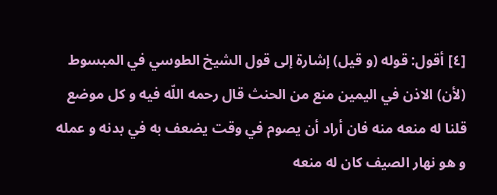[٤] أقول: قوله (و قيل) إشارة إلى قول الشيخ الطوسي في المبسوط (لأن) الاذن في اليمين منع من الحنث قال رحمه اللّه فيه و كل موضع قلنا له منعه منه فان أراد أن يصوم في وقت يضعف به في بدنه و عمله و هو نهار الصيف كان له منعه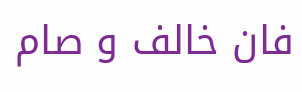فان خالف و صام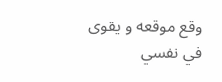وقع موقعه و يقوى في نفسي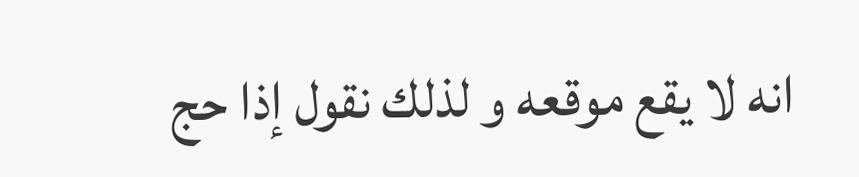انه لا يقع موقعه و لذلك نقول إذا حج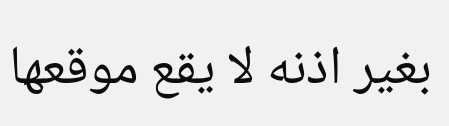بغير اذنه لا يقع موقعها